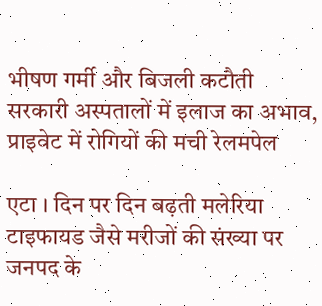भीषण गर्मी और बिजली कटौती
सरकारी अस्पतालों में इलाज का अभाव, प्राइवेट में रोगियों की मची रेलमपेल

एटा । दिन पर दिन बढ़ती मलेरिया टाइफायड जैसे मरीजों की संख्या पर जनपद के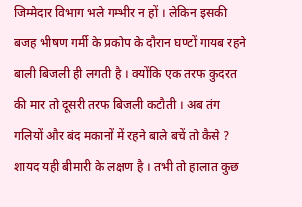जिम्मेदार विभाग भले गम्भीर न हों । लेकिन इसकी बजह भीषण गर्मी के प्रकोप के दौरान घण्टों गायब रहने बाली बिजली ही लगती है । क्योंकि एक तरफ कुदरत की मार तो दूसरी तरफ बिजली कटौती । अब तंग गलियों और बंद मकानों में रहने बाले बचें तो कैसे ? शायद यही बीमारी के लक्षण है । तभी तो हालात कुछ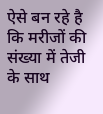ऐसे बन रहे है कि मरीजों की संख्या में तेजी के साथ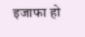इजाफा हो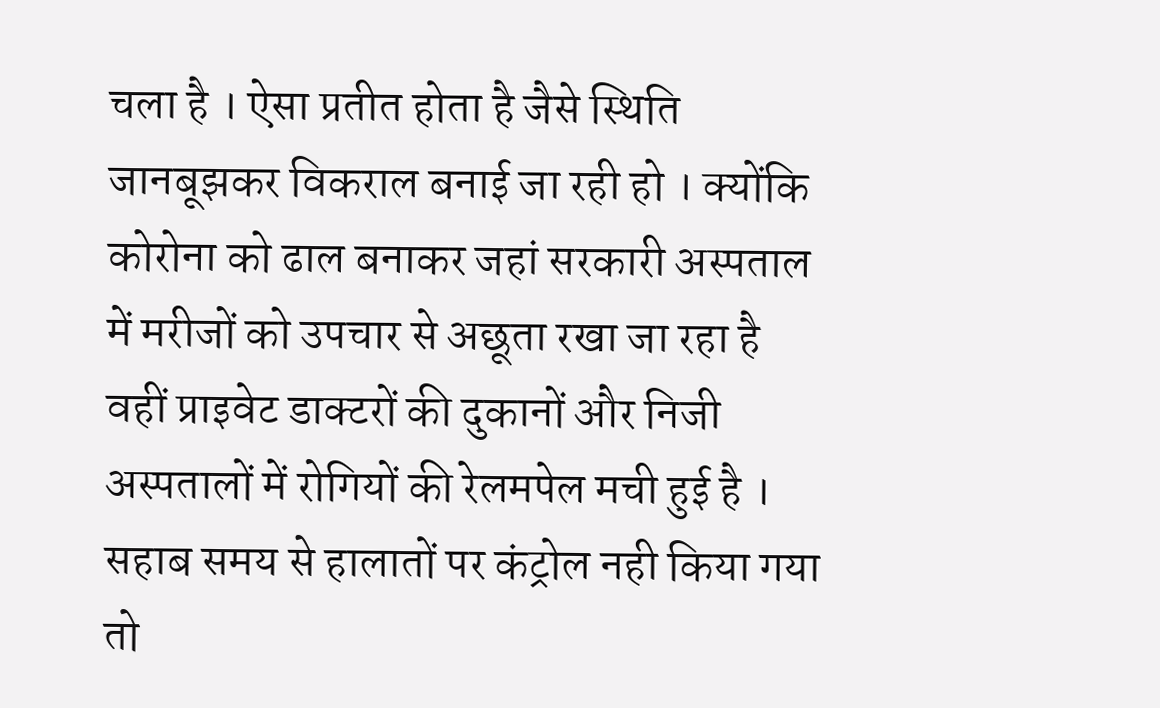चला है । ऐसा प्रतीत होता है जैसे स्थिति जानबूझकर विकराल बनाई जा रही हो । क्योंकि कोरोना को ढाल बनाकर जहां सरकारी अस्पताल में मरीजों को उपचार से अछूता रखा जा रहा है वहीं प्राइवेट डाक्टरों की दुकानों और निजी अस्पतालों में रोगियों की रेलमपेल मची हुई है । सहाब समय से हालातों पर कंट्रोल नही किया गया तो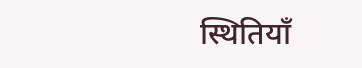स्थितियाँ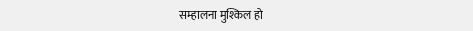सम्हालना मुश्किल हो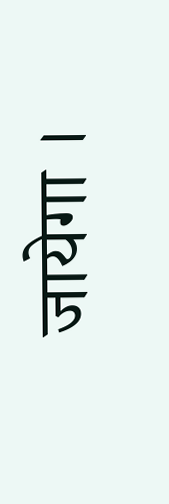जायेगा ।